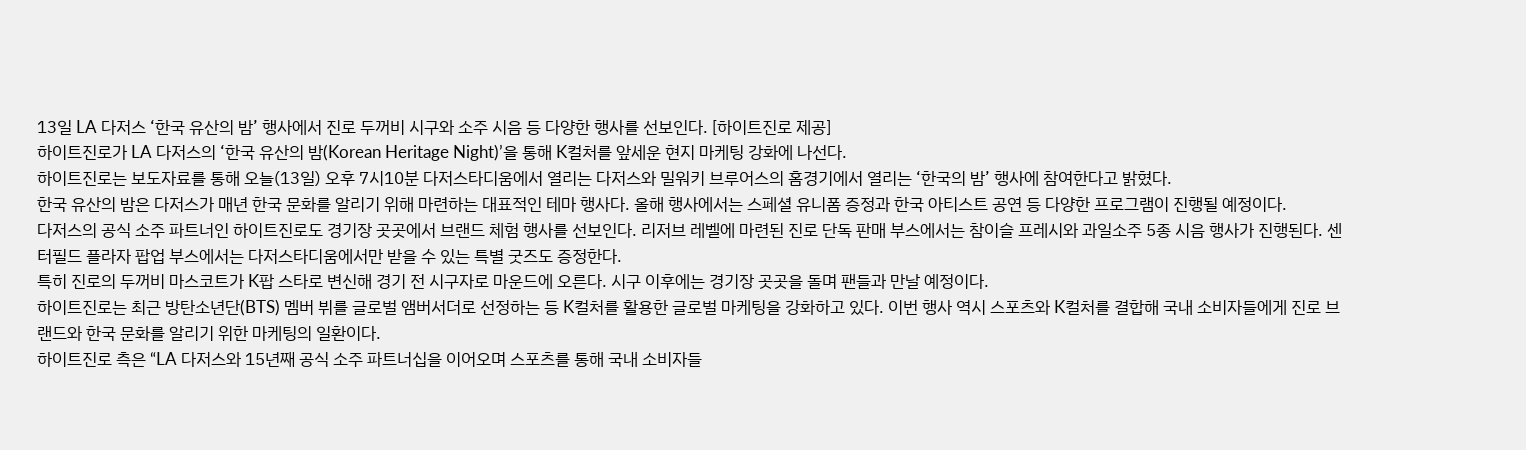13일 LA 다저스 ‘한국 유산의 밤’ 행사에서 진로 두꺼비 시구와 소주 시음 등 다양한 행사를 선보인다. [하이트진로 제공]
하이트진로가 LA 다저스의 ‘한국 유산의 밤(Korean Heritage Night)’을 통해 K컬처를 앞세운 현지 마케팅 강화에 나선다.
하이트진로는 보도자료를 통해 오늘(13일) 오후 7시10분 다저스타디움에서 열리는 다저스와 밀워키 브루어스의 홈경기에서 열리는 ‘한국의 밤’ 행사에 참여한다고 밝혔다.
한국 유산의 밤은 다저스가 매년 한국 문화를 알리기 위해 마련하는 대표적인 테마 행사다. 올해 행사에서는 스페셜 유니폼 증정과 한국 아티스트 공연 등 다양한 프로그램이 진행될 예정이다.
다저스의 공식 소주 파트너인 하이트진로도 경기장 곳곳에서 브랜드 체험 행사를 선보인다. 리저브 레벨에 마련된 진로 단독 판매 부스에서는 참이슬 프레시와 과일소주 5종 시음 행사가 진행된다. 센터필드 플라자 팝업 부스에서는 다저스타디움에서만 받을 수 있는 특별 굿즈도 증정한다.
특히 진로의 두꺼비 마스코트가 K팝 스타로 변신해 경기 전 시구자로 마운드에 오른다. 시구 이후에는 경기장 곳곳을 돌며 팬들과 만날 예정이다.
하이트진로는 최근 방탄소년단(BTS) 멤버 뷔를 글로벌 앰버서더로 선정하는 등 K컬처를 활용한 글로벌 마케팅을 강화하고 있다. 이번 행사 역시 스포츠와 K컬처를 결합해 국내 소비자들에게 진로 브랜드와 한국 문화를 알리기 위한 마케팅의 일환이다.
하이트진로 측은 “LA 다저스와 15년째 공식 소주 파트너십을 이어오며 스포츠를 통해 국내 소비자들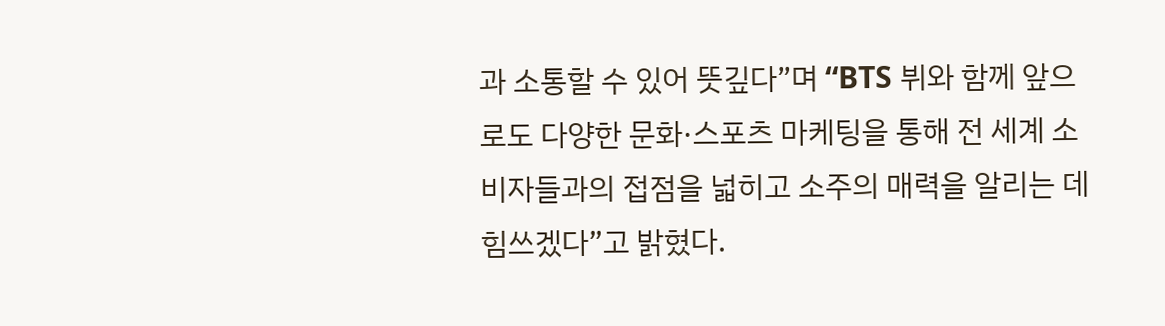과 소통할 수 있어 뜻깊다”며 “BTS 뷔와 함께 앞으로도 다양한 문화·스포츠 마케팅을 통해 전 세계 소비자들과의 접점을 넓히고 소주의 매력을 알리는 데 힘쓰겠다”고 밝혔다.